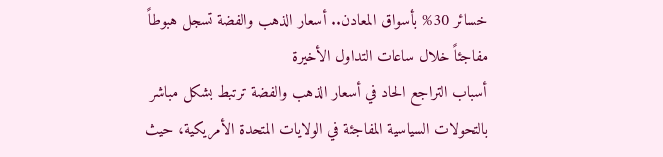خسائر 30% بأسواق المعادن.. أسعار الذهب والفضة تسجل هبوطاً مفاجئاً خلال ساعات التداول الأخيرة
أسباب التراجع الحاد في أسعار الذهب والفضة ترتبط بشكل مباشر بالتحولات السياسية المفاجئة في الولايات المتحدة الأمريكية، حيث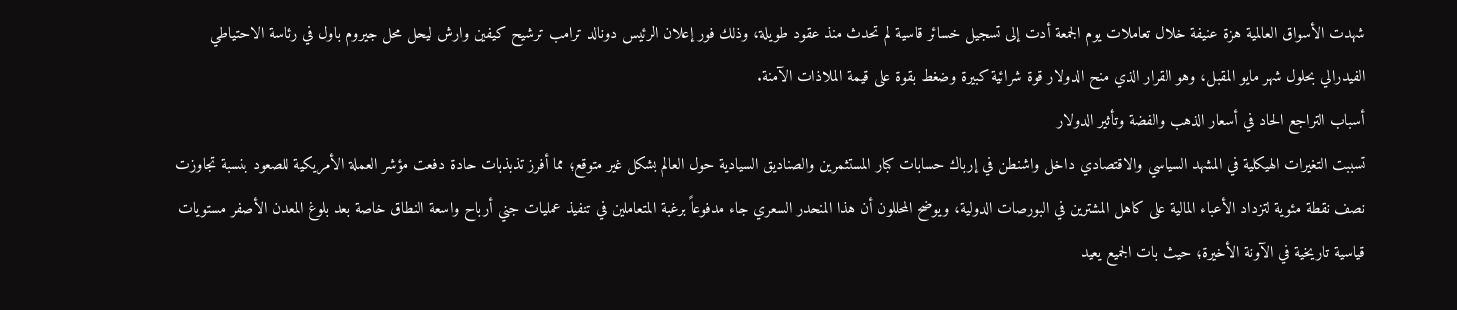شهدت الأسواق العالمية هزة عنيفة خلال تعاملات يوم الجمعة أدت إلى تسجيل خسائر قاسية لم تحدث منذ عقود طويلة، وذلك فور إعلان الرئيس دونالد ترامب ترشيح كيفين وارش ليحل محل جيروم باول في رئاسة الاحتياطي الفيدرالي بحلول شهر مايو المقبل، وهو القرار الذي منح الدولار قوة شرائية كبيرة وضغط بقوة على قيمة الملاذات الآمنة.
أسباب التراجع الحاد في أسعار الذهب والفضة وتأثير الدولار
تسببت التغيرات الهيكلية في المشهد السياسي والاقتصادي داخل واشنطن في إرباك حسابات كبار المستثمرين والصناديق السيادية حول العالم بشكل غير متوقع؛ مما أفرز تذبذبات حادة دفعت مؤشر العملة الأمريكية للصعود بنسبة تجاوزت نصف نقطة مئوية لتزداد الأعباء المالية على كاهل المشترين في البورصات الدولية، ويوضح المحللون أن هذا المنحدر السعري جاء مدفوعاً برغبة المتعاملين في تنفيذ عمليات جني أرباح واسعة النطاق خاصة بعد بلوغ المعدن الأصفر مستويات قياسية تاريخية في الآونة الأخيرة؛ حيث بات الجميع يعيد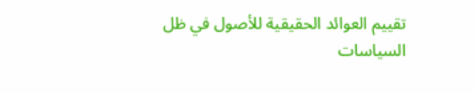تقييم العوائد الحقيقية للأصول في ظل السياسات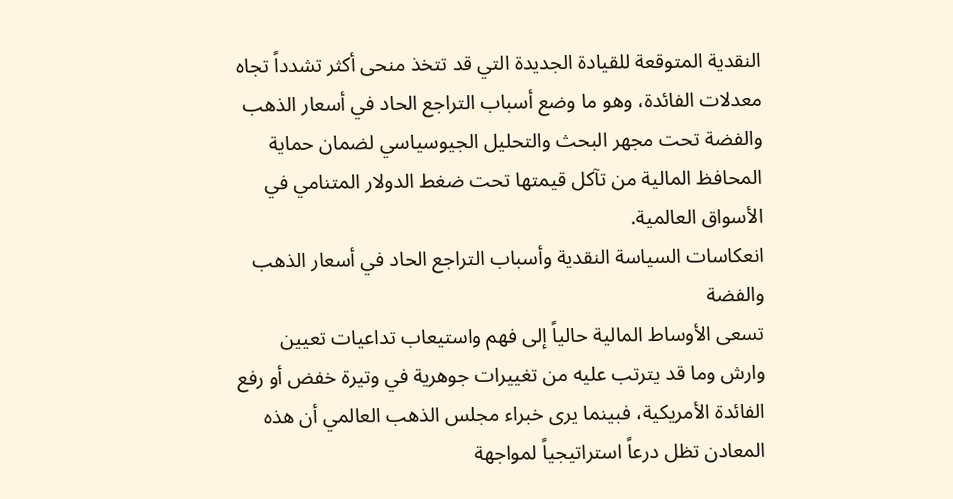النقدية المتوقعة للقيادة الجديدة التي قد تتخذ منحى أكثر تشدداً تجاه معدلات الفائدة، وهو ما وضع أسباب التراجع الحاد في أسعار الذهب والفضة تحت مجهر البحث والتحليل الجيوسياسي لضمان حماية المحافظ المالية من تآكل قيمتها تحت ضغط الدولار المتنامي في الأسواق العالمية.
انعكاسات السياسة النقدية وأسباب التراجع الحاد في أسعار الذهب والفضة
تسعى الأوساط المالية حالياً إلى فهم واستيعاب تداعيات تعيين وارش وما قد يترتب عليه من تغييرات جوهرية في وتيرة خفض أو رفع الفائدة الأمريكية، فبينما يرى خبراء مجلس الذهب العالمي أن هذه المعادن تظل درعاً استراتيجياً لمواجهة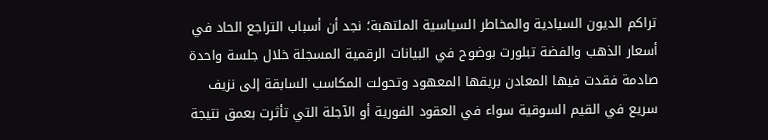تراكم الديون السيادية والمخاطر السياسية الملتهبة؛ نجد أن أسباب التراجع الحاد في أسعار الذهب والفضة تبلورت بوضوح في البيانات الرقمية المسجلة خلال جلسة واحدة صادمة فقدت فيها المعادن بريقها المعهود وتحولت المكاسب السابقة إلى نزيف سريع في القيم السوقية سواء في العقود الفورية أو الآجلة التي تأثرت بعمق نتيجة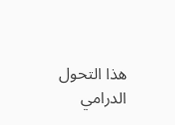هذا التحول الدرامي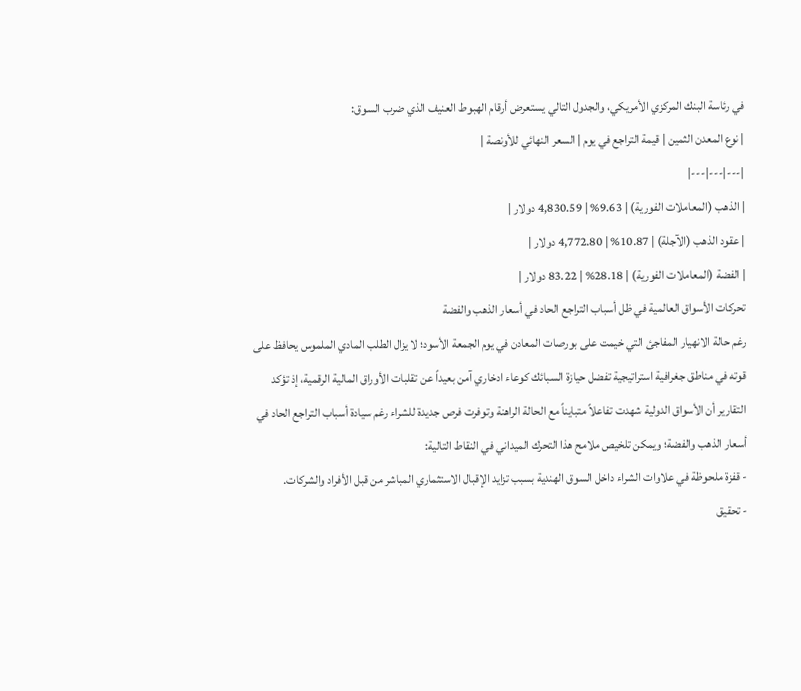في رئاسة البنك المركزي الأمريكي، والجدول التالي يستعرض أرقام الهبوط العنيف الذي ضرب السوق:
| نوع المعدن الثمين | قيمة التراجع في يوم | السعر النهائي للأونصة |
|---|---|---|
| الذهب (المعاملات الفورية) | 9.63% | 4,830.59 دولار |
| عقود الذهب (الآجلة) | 10.87% | 4,772.80 دولار |
| الفضة (المعاملات الفورية) | 28.18% | 83.22 دولار |
تحركات الأسواق العالمية في ظل أسباب التراجع الحاد في أسعار الذهب والفضة
رغم حالة الانهيار المفاجئ التي خيمت على بورصات المعادن في يوم الجمعة الأسود؛ لا يزال الطلب المادي الملموس يحافظ على قوته في مناطق جغرافية استراتيجية تفضل حيازة السبائك كوعاء ادخاري آمن بعيداً عن تقلبات الأوراق المالية الرقمية، إذ تؤكد التقارير أن الأسواق الدولية شهدت تفاعلاً متبايناً مع الحالة الراهنة وتوفرت فرص جديدة للشراء رغم سيادة أسباب التراجع الحاد في أسعار الذهب والفضة؛ ويمكن تلخيص ملامح هذا التحرك الميداني في النقاط التالية:
- قفزة ملحوظة في علاوات الشراء داخل السوق الهندية بسبب تزايد الإقبال الاستثماري المباشر من قبل الأفراد والشركات.
- تحقيق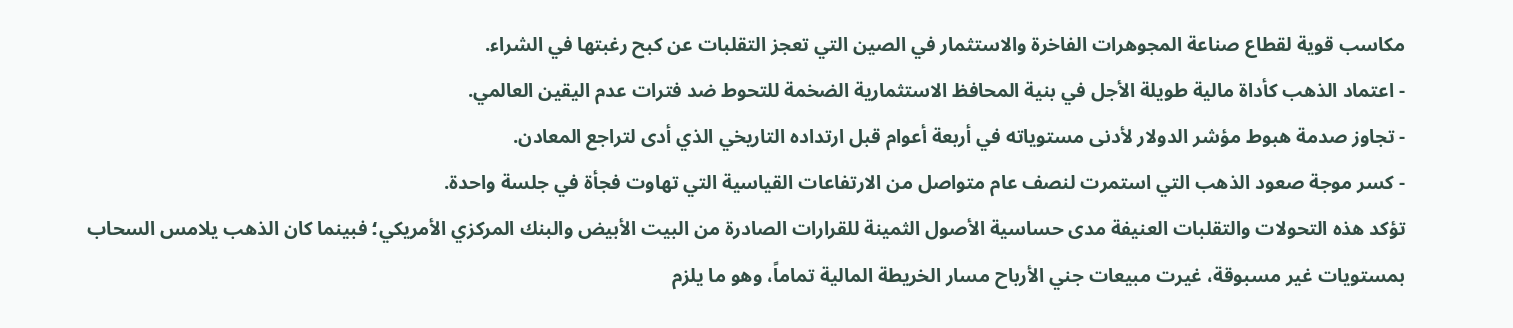مكاسب قوية لقطاع صناعة المجوهرات الفاخرة والاستثمار في الصين التي تعجز التقلبات عن كبح رغبتها في الشراء.
- اعتماد الذهب كأداة مالية طويلة الأجل في بنية المحافظ الاستثمارية الضخمة للتحوط ضد فترات عدم اليقين العالمي.
- تجاوز صدمة هبوط مؤشر الدولار لأدنى مستوياته في أربعة أعوام قبل ارتداده التاريخي الذي أدى لتراجع المعادن.
- كسر موجة صعود الذهب التي استمرت لنصف عام متواصل من الارتفاعات القياسية التي تهاوت فجأة في جلسة واحدة.
تؤكد هذه التحولات والتقلبات العنيفة مدى حساسية الأصول الثمينة للقرارات الصادرة من البيت الأبيض والبنك المركزي الأمريكي؛ فبينما كان الذهب يلامس السحاب بمستويات غير مسبوقة، غيرت مبيعات جني الأرباح مسار الخريطة المالية تماماً، وهو ما يلزم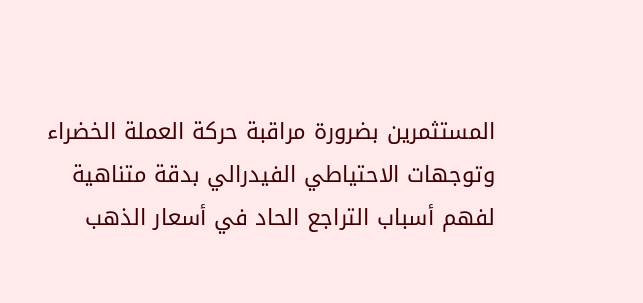المستثمرين بضرورة مراقبة حركة العملة الخضراء وتوجهات الاحتياطي الفيدرالي بدقة متناهية لفهم أسباب التراجع الحاد في أسعار الذهب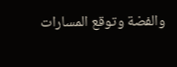والفضة وتوقع المسارات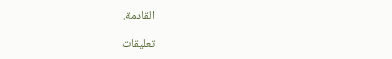القادمة.

تعليقات